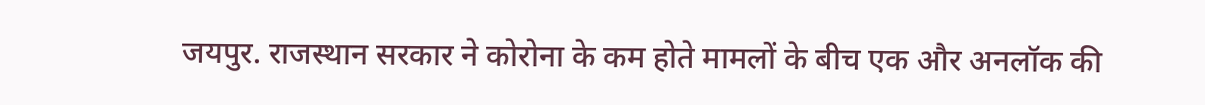जयपुर. राजस्थान सरकार ने कोरोना के कम होते मामलों के बीच एक और अनलॉक की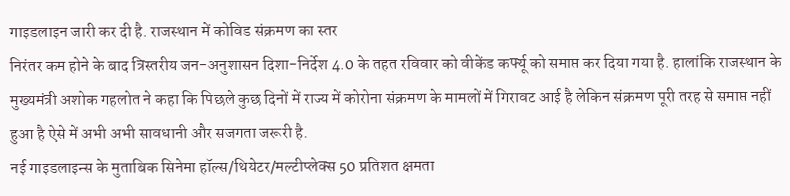गाइडलाइन जारी कर दी है. राजस्थान में कोविड संक्रमण का स्तर
निरंतर कम होने के बाद त्रिस्तरीय जन-अनुशासन दिशा-निर्देश 4.0 के तहत रविवार को वीकेंड कर्फ्यू को समाप्त कर दिया गया है. हालांकि राजस्थान के मुख्यमंत्री अशोक गहलोत ने कहा कि पिछले कुछ दिनों में राज्य में कोरोना संक्रमण के मामलों में गिरावट आई है लेकिन संक्रमण पूरी तरह से समाप्त नहीं हुआ है ऐसे में अभी अभी सावधानी और सजगता जरूरी है.
नई गाइडलाइन्स के मुताबिक सिनेमा हॉल्स/थियेटर/मल्टीप्लेक्स 50 प्रतिशत क्षमता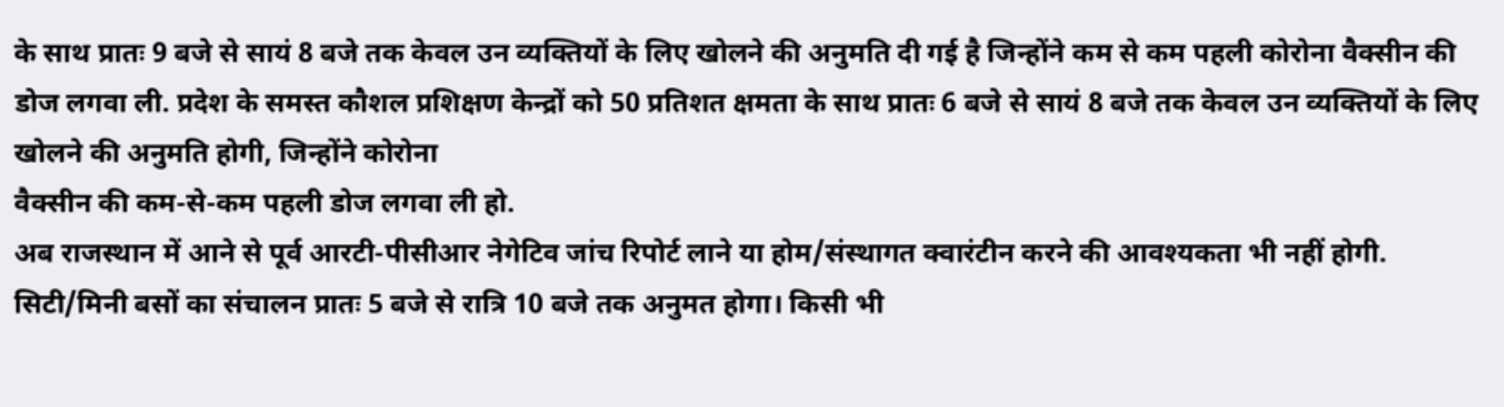के साथ प्रातः 9 बजे से सायं 8 बजे तक केवल उन व्यक्तियों के लिए खोलने की अनुमति दी गई है जिन्होंने कम से कम पहली कोरोना वैक्सीन की डोज लगवा ली. प्रदेश के समस्त कौशल प्रशिक्षण केन्द्रों को 50 प्रतिशत क्षमता के साथ प्रातः 6 बजे से सायं 8 बजे तक केवल उन व्यक्तियों के लिए खोलने की अनुमति होगी, जिन्होंने कोरोना
वैक्सीन की कम-से-कम पहली डोज लगवा ली हो.
अब राजस्थान में आने से पूर्व आरटी-पीसीआर नेगेटिव जांच रिपोर्ट लाने या होम/संस्थागत क्वारंटीन करने की आवश्यकता भी नहीं होगी.
सिटी/मिनी बसों का संचालन प्रातः 5 बजे से रात्रि 10 बजे तक अनुमत होगा। किसी भी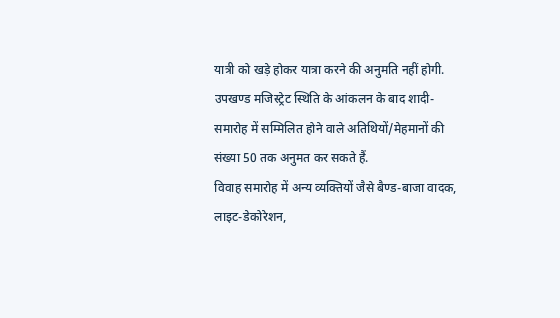यात्री को खड़े होकर यात्रा करने की अनुमति नहीं होगी.
उपखण्ड मजिस्ट्रेट स्थिति के आंकलन के बाद शादी-समारोह में सम्मिलित होने वाले अतिथियों/मेहमानों की संख्या 50 तक अनुमत कर सकते हैं.
विवाह समारोह में अन्य व्यक्तियों जैसे बैण्ड-बाजा वादक, लाइट-डेकोरेशन,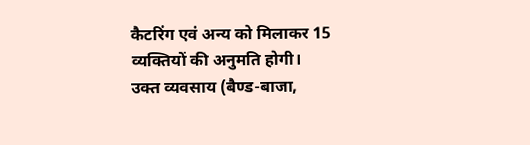कैटरिंग एवं अन्य को मिलाकर 15 व्यक्तियों की अनुमति होगी।
उक्त व्यवसाय (बैण्ड-बाजा,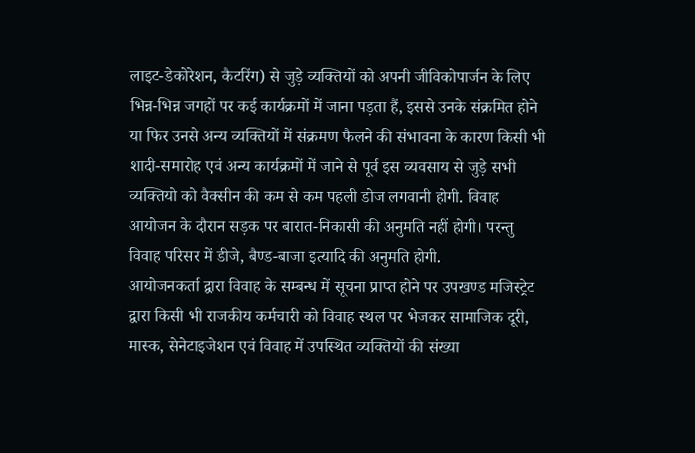लाइट-डेकोरेशन, कैटरिंग) से जुड़े व्यक्तियों को अपनी जीविकोपार्जन के लिए भिन्न-भिन्न जगहों पर कई कार्यक्रमों में जाना पड़ता हैं, इससे उनके संक्रमित होने या फिर उनसे अन्य व्यक्तियों में संक्रमण फैलने की संभावना के कारण किसी भी शादी-समारोह एवं अन्य कार्यक्रमों में जाने से पूर्व इस व्यवसाय से जुड़े सभी व्यक्तियो को वैक्सीन की कम से कम पहली डोज लगवानी होगी. विवाह आयोजन के दौरान सड़क पर बारात-निकासी की अनुमति नहीं होगी। परन्तु विवाह परिसर में डीजे, बैण्ड-बाजा इत्यादि की अनुमति होगी.
आयोजनकर्ता द्वारा विवाह के सम्बन्ध में सूचना प्राप्त होने पर उपखण्ड मजिस्ट्रेट द्वारा किसी भी राजकीय कर्मचारी को विवाह स्थल पर भेजकर सामाजिक दूरी, मास्क, सेनेटाइजेशन एवं विवाह में उपस्थित व्यक्तियों की संख्या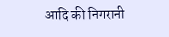आदि की निगरानी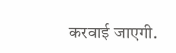करवाई जाएगी.